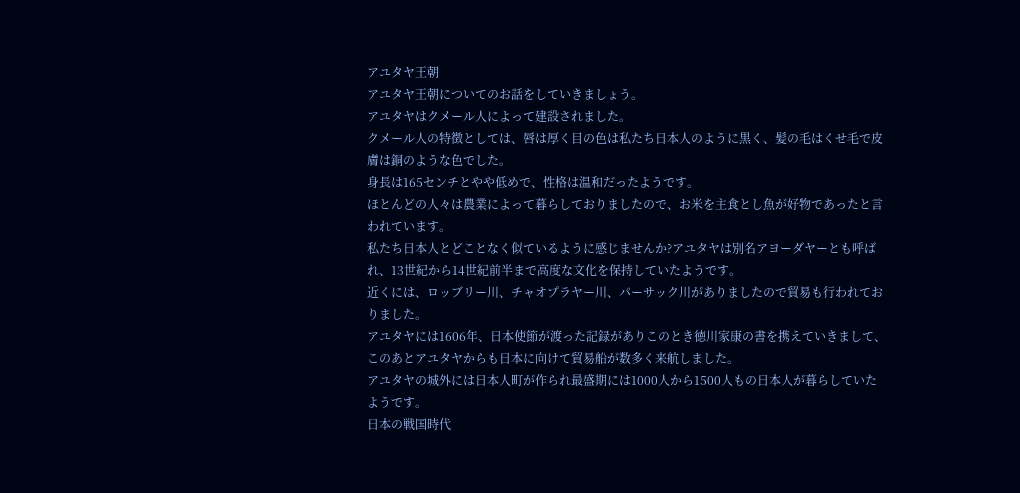アユタヤ王朝
アユタヤ王朝についてのお話をしていきましょう。
アユタヤはクメール人によって建設されました。
クメール人の特徴としては、唇は厚く目の色は私たち日本人のように黒く、髪の毛はくせ毛で皮膚は銅のような色でした。
身長は165センチとやや低めで、性格は温和だったようです。
ほとんどの人々は農業によって暮らしておりましたので、お米を主食とし魚が好物であったと言われています。
私たち日本人とどことなく似ているように感じませんか?アユタヤは別名アヨーダヤーとも呼ばれ、13世紀から14世紀前半まで高度な文化を保持していたようです。
近くには、ロッブリー川、チャオプラヤー川、パーサック川がありましたので貿易も行われておりました。
アユタヤには1606年、日本使節が渡った記録がありこのとき徳川家康の書を携えていきまして、このあとアユタヤからも日本に向けて貿易船が数多く来航しました。
アユタヤの城外には日本人町が作られ最盛期には1000人から1500人もの日本人が暮らしていたようです。
日本の戦国時代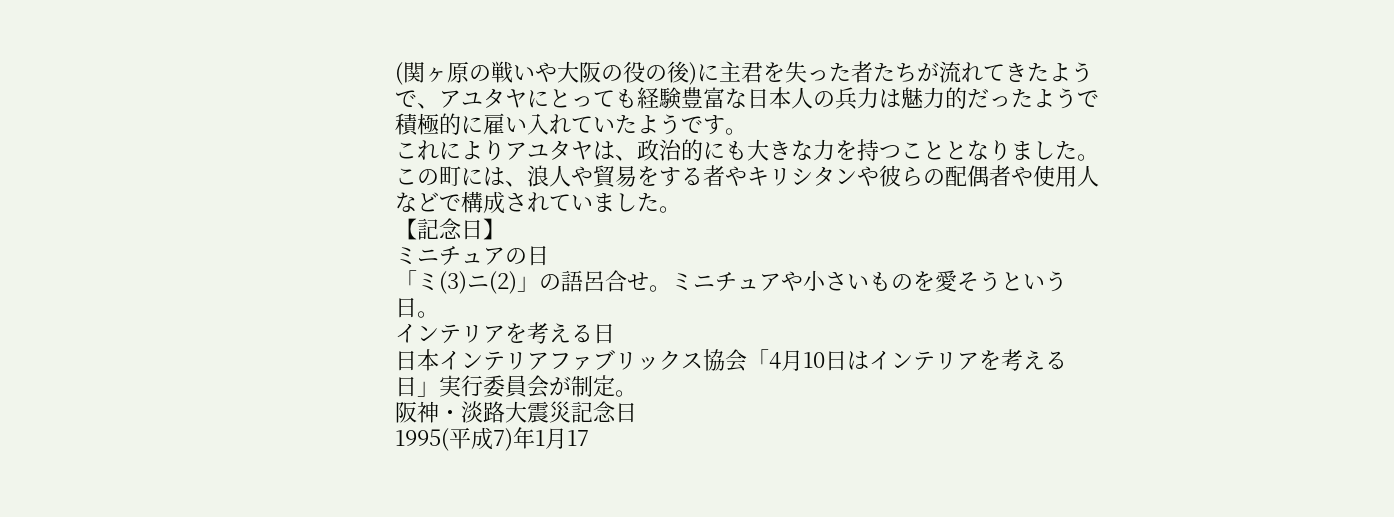(関ヶ原の戦いや大阪の役の後)に主君を失った者たちが流れてきたようで、アユタヤにとっても経験豊富な日本人の兵力は魅力的だったようで積極的に雇い入れていたようです。
これによりアユタヤは、政治的にも大きな力を持つこととなりました。
この町には、浪人や貿易をする者やキリシタンや彼らの配偶者や使用人などで構成されていました。
【記念日】
ミニチュアの日
「ミ(3)ニ(2)」の語呂合せ。ミニチュアや小さいものを愛そうという日。
インテリアを考える日
日本インテリアファブリックス協会「4月10日はインテリアを考える日」実行委員会が制定。
阪神・淡路大震災記念日
1995(平成7)年1月17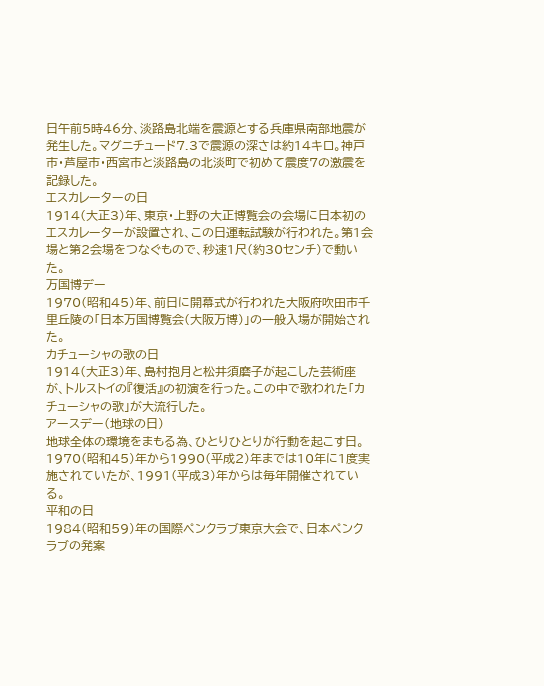日午前5時46分、淡路島北端を震源とする兵庫県南部地震が発生した。マグニチュード7.3で震源の深さは約14キロ。神戸市・芦屋市・西宮市と淡路島の北淡町で初めて震度7の激震を記録した。
エスカレーターの日
1914(大正3)年、東京・上野の大正博覧会の会場に日本初のエスカレーターが設置され、この日運転試験が行われた。第1会場と第2会場をつなぐもので、秒速1尺(約30センチ)で動いた。
万国博デー
1970(昭和45)年、前日に開幕式が行われた大阪府吹田市千里丘陵の「日本万国博覧会(大阪万博)」の一般入場が開始された。
カチューシャの歌の日
1914(大正3)年、島村抱月と松井須磨子が起こした芸術座が、トルストイの『復活』の初演を行った。この中で歌われた「カチューシャの歌」が大流行した。
アースデー(地球の日)
地球全体の環境をまもる為、ひとりひとりが行動を起こす日。1970(昭和45)年から1990(平成2)年までは10年に1度実施されていたが、1991(平成3)年からは毎年開催されている。
平和の日
1984(昭和59)年の国際ペンクラブ東京大会で、日本ペンクラブの発案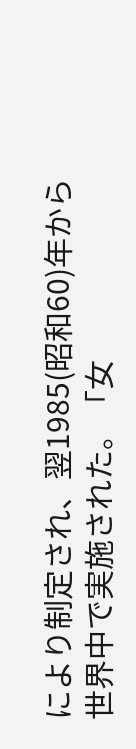により制定され、翌1985(昭和60)年から世界中で実施された。「女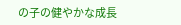の子の健やかな成長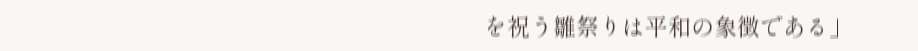を祝う雛祭りは平和の象徴である」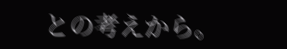との考えから。